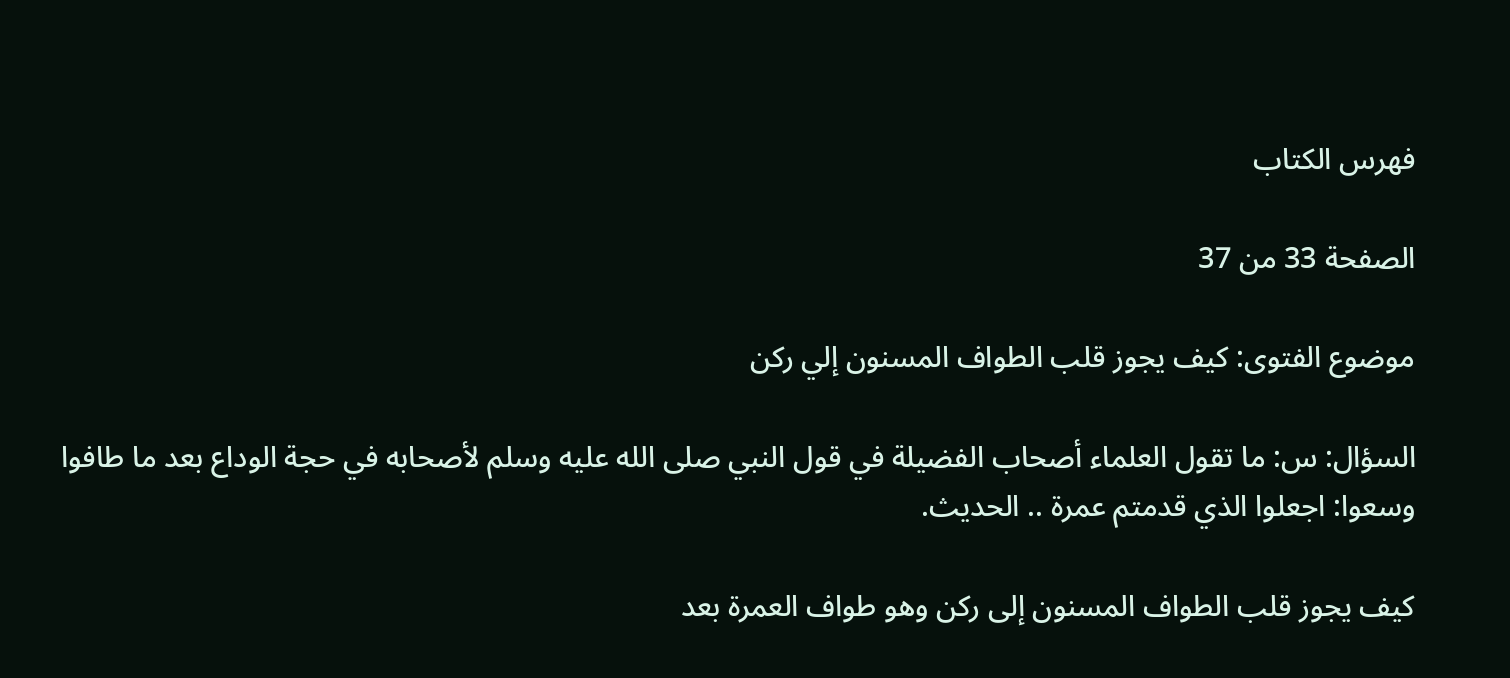فهرس الكتاب

الصفحة 33 من 37

موضوع الفتوى: كيف يجوز قلب الطواف المسنون إلي ركن

السؤال: س: ما تقول العلماء أصحاب الفضيلة في قول النبي صلى الله عليه وسلم لأصحابه في حجة الوداع بعد ما طافوا وسعوا: اجعلوا الذي قدمتم عمرة .. الحديث.

كيف يجوز قلب الطواف المسنون إلى ركن وهو طواف العمرة بعد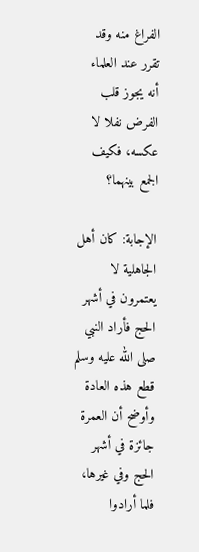الفراغ منه وقد تقرر عند العلماء أنه يجوز قلب الفرض نفلا لا عكسه، فكيف الجمع بينهما؟

الإجابة: كان أهل الجاهلية لا يعتمرون في أشهر الحج فأراد النبي صلى الله عليه وسلم قطع هذه العادة وأوضح أن العمرة جائزة في أشهر الحج وفي غيرها، فلما أرادوا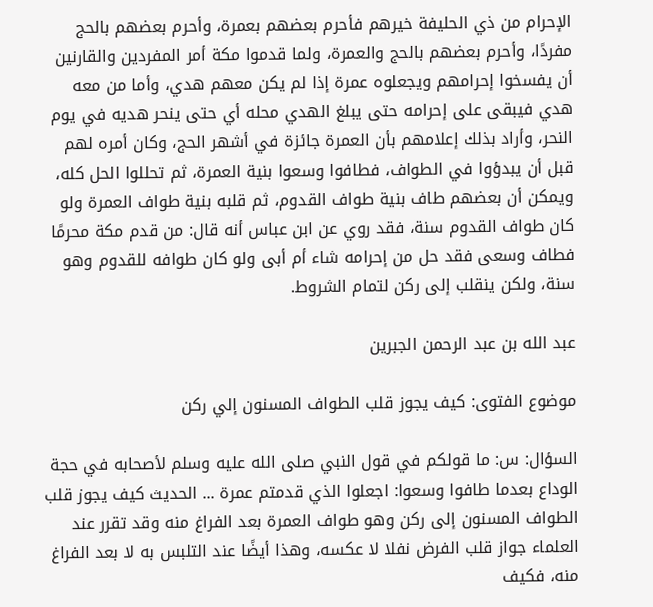الإحرام من ذي الحليفة خيرهم فأحرم بعضهم بعمرة، وأحرم بعضهم بالحج مفردًا، وأحرم بعضهم بالحج والعمرة، ولما قدموا مكة أمر المفردين والقارنين أن يفسخوا إحرامهم ويجعلوه عمرة إذا لم يكن معهم هدي، وأما من معه هدي فيبقى على إحرامه حتى يبلغ الهدي محله أي حتى ينحر هديه في يوم النحر، وأراد بذلك إعلامهم بأن العمرة جائزة في أشهر الحج، وكان أمره لهم قبل أن يبدؤوا في الطواف، فطافوا وسعوا بنية العمرة، ثم تحللوا الحل كله، ويمكن أن بعضهم طاف بنية طواف القدوم، ثم قلبه بنية طواف العمرة ولو كان طواف القدوم سنة، فقد روي عن ابن عباس أنه قال: من قدم مكة محرمًا فطاف وسعى فقد حل من إحرامه شاء أم أبى ولو كان طوافه للقدوم وهو سنة، ولكن ينقلب إلى ركن لتمام الشروط.

عبد الله بن عبد الرحمن الجبرين

موضوع الفتوى: كيف يجوز قلب الطواف المسنون إلي ركن

السؤال: س: ما قولكم في قول النبي صلى الله عليه وسلم لأصحابه في حجة الوداع بعدما طافوا وسعوا: اجعلوا الذي قدمتم عمرة ... الحديث كيف يجوز قلب الطواف المسنون إلى ركن وهو طواف العمرة بعد الفراغ منه وقد تقرر عند العلماء جواز قلب الفرض نفلا لا عكسه، وهذا أيضًا عند التلبس به لا بعد الفراغ منه، فكيف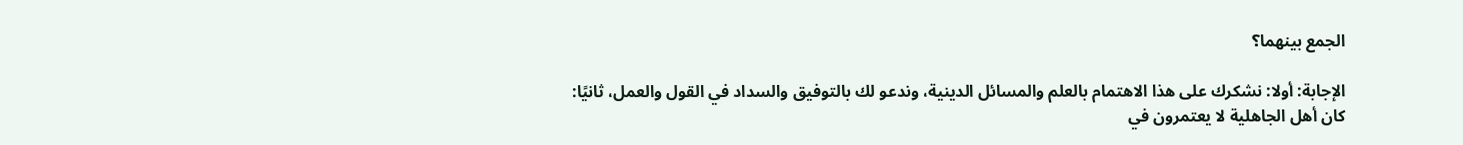الجمع بينهما؟

الإجابة: أولا: نشكرك على هذا الاهتمام بالعلم والمسائل الدينية، وندعو لك بالتوفيق والسداد في القول والعمل، ثانيًا: كان أهل الجاهلية لا يعتمرون في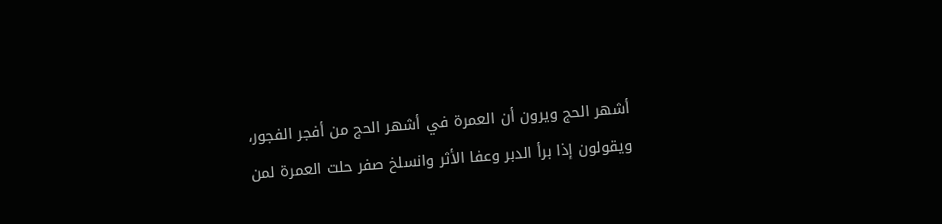أشهر الحج ويرون أن العمرة في أشهر الحج من أفجر الفجور، ويقولون إذا برأ الدبر وعفا الأثر وانسلخ صفر حلت العمرة لمن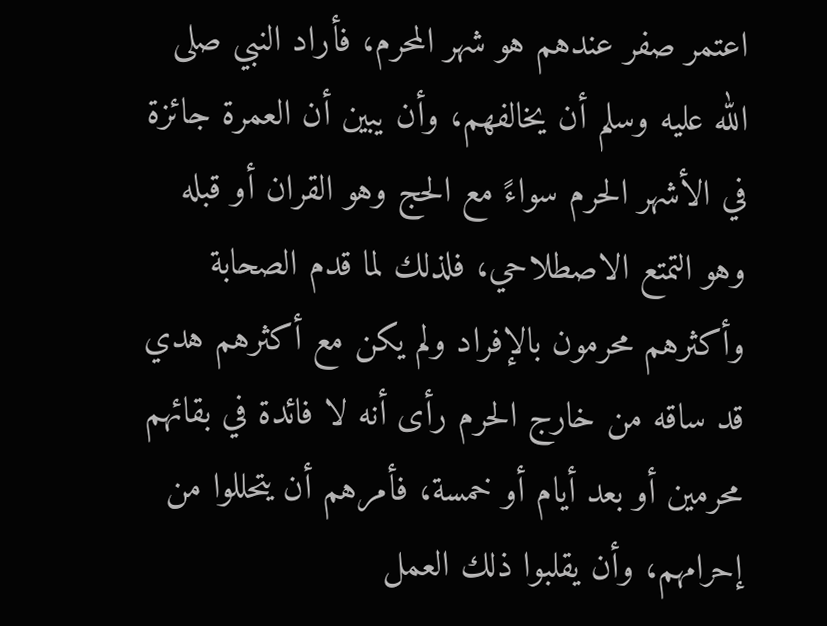اعتمر صفر عندهم هو شهر المحرم، فأراد النبي صلى الله عليه وسلم أن يخالفهم، وأن يبين أن العمرة جائزة في الأشهر الحرم سواءً مع الحج وهو القران أو قبله وهو التمتع الاصطلاحي، فلذلك لما قدم الصحابة وأكثرهم محرمون بالإفراد ولم يكن مع أكثرهم هدي قد ساقه من خارج الحرم رأى أنه لا فائدة في بقائهم محرمين أو بعد أيام أو خمسة، فأمرهم أن يتحللوا من إحرامهم، وأن يقلبوا ذلك العمل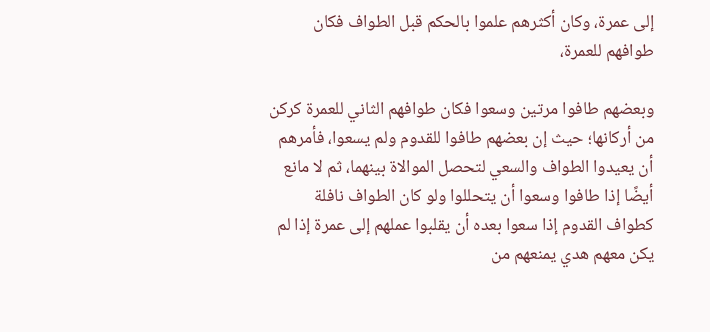إلى عمرة، وكان أكثرهم علموا بالحكم قبل الطواف فكان طوافهم للعمرة،

وبعضهم طافوا مرتين وسعوا فكان طوافهم الثاني للعمرة كركن من أركانها؛ حيث إن بعضهم طافوا للقدوم ولم يسعوا، فأمرهم أن يعيدوا الطواف والسعي لتحصل الموالاة بينهما، ثم لا مانع أيضًا إذا طافوا وسعوا أن يتحللوا ولو كان الطواف نافلة كطواف القدوم إذا سعوا بعده أن يقلبوا عملهم إلى عمرة إذا لم يكن معهم هدي يمنعهم من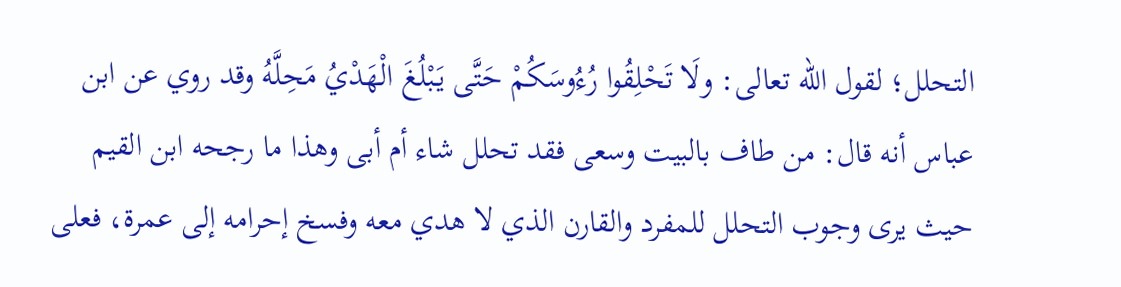التحلل؛ لقول الله تعالى: ولَا تَحْلِقُوا رُءُوسَكُمْ حَتَّى يَبْلُغَ الْهَدْيُ مَحِلَّهُ وقد روي عن ابن عباس أنه قال: من طاف بالبيت وسعى فقد تحلل شاء أم أبى وهذا ما رجحه ابن القيم حيث يرى وجوب التحلل للمفرد والقارن الذي لا هدي معه وفسخ إحرامه إلى عمرة، فعلى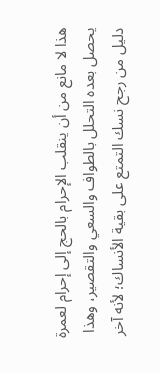هذا لا مانع من أن ينقلب الإحرام بالحج إلى إحرام لعمرة يحصل بعده التحلل بالطواف والسعي والتقصير، وهذا دليل من رجح نسك التمتع على بقية الأنساك؛ لأنه آخر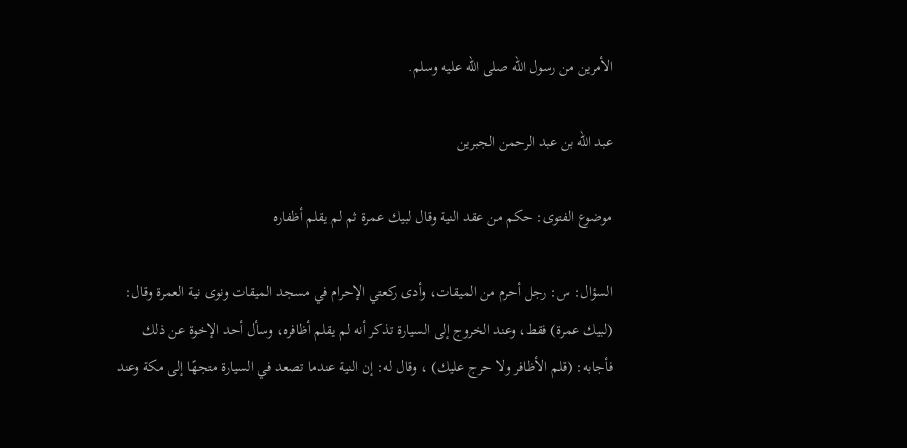الأمرين من رسول الله صلى الله عليه وسلم.

عبد الله بن عبد الرحمن الجبرين

موضوع الفتوى: حكم من عقد النية وقال لبيك عمرة ثم لم يقلم أظفاره

السؤال: س: رجل أحرم من الميقات، وأدى ركعتي الإحرام في مسجد الميقات ونوى نية العمرة وقال: (لبيك عمرة) فقط، وعند الخروج إلى السيارة تذكر أنه لم يقلم أظافره، وسأل أحد الإخوة عن ذلك فأجابه: (قلم الأظافر ولا حرج عليك) ، وقال له: إن النية عندما تصعد في السيارة متجهًا إلى مكة وعند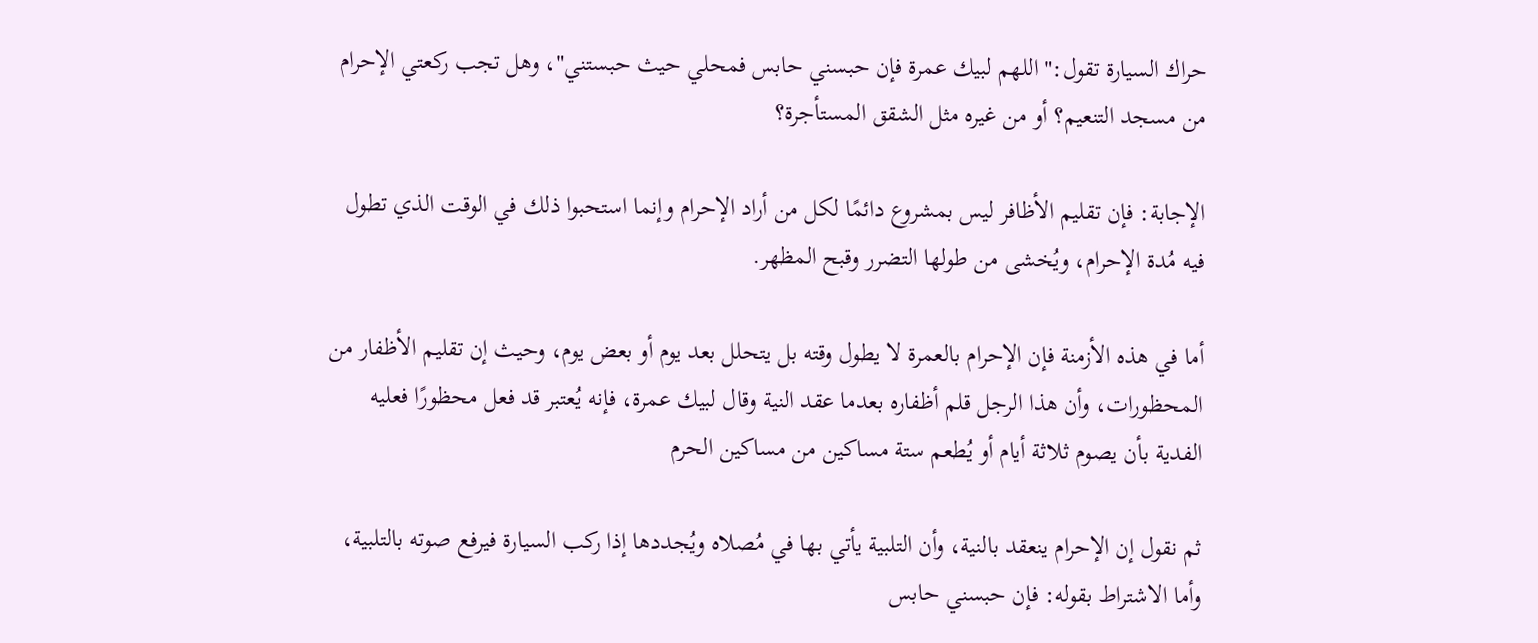حراك السيارة تقول:"اللهم لبيك عمرة فإن حبسني حابس فمحلي حيث حبستني"، وهل تجب ركعتي الإحرام من مسجد التنعيم؟ أو من غيره مثل الشقق المستأجرة؟

الإجابة: فإن تقليم الأظافر ليس بمشروع دائمًا لكل من أراد الإحرام وإنما استحبوا ذلك في الوقت الذي تطول فيه مُدة الإحرام، ويُخشى من طولها التضرر وقبح المظهر.

أما في هذه الأزمنة فإن الإحرام بالعمرة لا يطول وقته بل يتحلل بعد يوم أو بعض يوم، وحيث إن تقليم الأظفار من المحظورات، وأن هذا الرجل قلم أظفاره بعدما عقد النية وقال لبيك عمرة، فإنه يُعتبر قد فعل محظورًا فعليه الفدية بأن يصوم ثلاثة أيام أو يُطعم ستة مساكين من مساكين الحرم

ثم نقول إن الإحرام ينعقد بالنية، وأن التلبية يأتي بها في مُصلاه ويُجددها إذا ركب السيارة فيرفع صوته بالتلبية، وأما الاشتراط بقوله: فإن حبسني حابس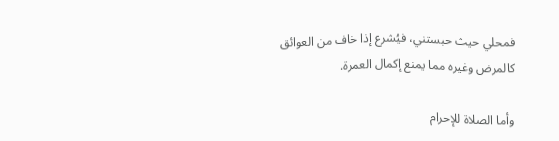فمحلي حيث حبستني، فيُشرع إذا خاف من العوائق كالمرض وغيره مما يمنع إكمال العمرة.

وأما الصلاة للإحرام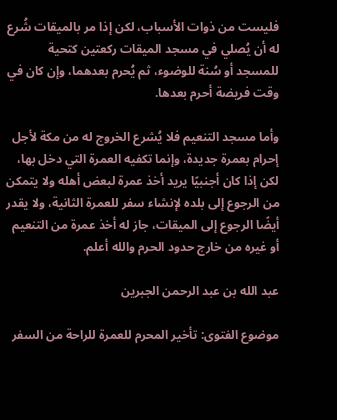فليست من ذوات الأسباب، لكن إذا مر بالميقات شُرع له أن يُصلي في مسجد الميقات ركعتين كتحية للمسجد أو سُنة للوضوء، ثم يُحرم بعدهما، وإن كان في وقت فريضة أحرم بعدها.

وأما مسجد التنعيم فلا يُشرع الخروج له من مكة لأجل إحرام بعمرة جديدة، وإنما تكفيه العمرة التي دخل بها، لكن إذا كان أجنبيًا يريد أخذ عمرة لبعض أهله ولا يتمكن من الرجوع إلى بلده لإنشاء سفر للعمرة الثانية، ولا يقدر أيضًا الرجوع إلى الميقات، جاز له أخذ عمرة من التنعيم أو غيره من خارج حدود الحرم والله أعلم.

عبد الله بن عبد الرحمن الجبرين

موضوع الفتوى: تأخير المحرم للعمرة للراحة من السفر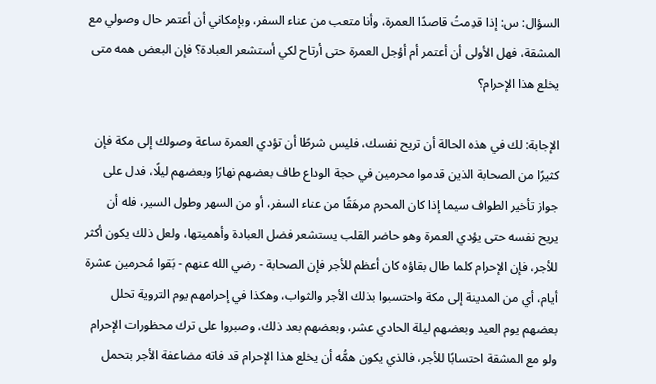السؤال: س: إذا قدِمتُ قاصدًا العمرة، وأنا متعب من عناء السفر، وبإمكاني أن أعتمر حال وصولي مع المشقة، فهل الأولى أن أعتمر أم أؤجل العمرة حتى أرتاح لكي أستشعر العبادة؟ فإن البعض همه متى يخلع هذا الإحرام؟

الإجابة: لك في هذه الحالة أن تريح نفسك، فليس شرطًا أن تؤدي العمرة ساعة وصولك إلى مكة فإن كثيرًا من الصحابة الذين قدموا محرمين في حجة الوداع طاف بعضهم نهارًا وبعضهم ليلًا، فدل على جواز تأخير الطواف سيما إذا كان المحرم مرهَقًا من عناء السفر، أو من السهر وطول السير، فله أن يريح نفسه حتى يؤدي العمرة وهو حاضر القلب يستشعر فضل العبادة وأهميتها، ولعل ذلك يكون أكثر للأجر، فإن الإحرام كلما طال بقاؤه كان أعظم للأجر فإن الصحابة - رضي الله عنهم - بَقوا مُحرمين عشرة أيام، أي من المدينة إلى مكة واحتسبوا بذلك الأجر والثواب، وهكذا في إحرامهم يوم التروية تحلل بعضهم يوم العيد وبعضهم ليلة الحادي عشر، وبعضهم بعد ذلك، وصبروا على ترك محظورات الإحرام ولو مع المشقة احتسابًا للأجر، فالذي يكون همُّه أن يخلع هذا الإحرام قد فاته مضاعفة الأجر بتحمل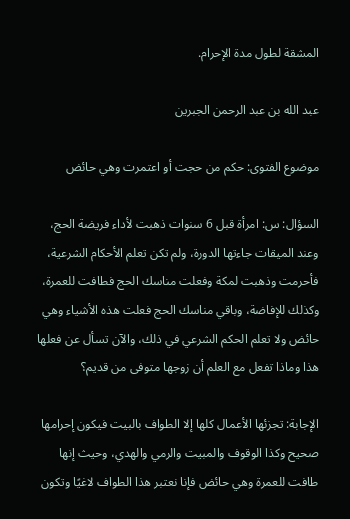المشقة لطول مدة الإحرام.

عبد الله بن عبد الرحمن الجبرين

موضوع الفتوى: حكم من حجت أو اعتمرت وهي حائض

السؤال: س: امرأة قبل 6 سنوات ذهبت لأداء فريضة الحج، وعند الميقات جاءتها الدورة، ولم تكن تعلم الأحكام الشرعية، فأحرمت وذهبت لمكة وفعلت مناسك الحج فطافت للعمرة، وكذلك للإفاضة، وباقي مناسك الحج فعلت هذه الأشياء وهي حائض ولا تعلم الحكم الشرعي في ذلك، والآن تسأل عن فعلها هذا وماذا تفعل مع العلم أن زوجها متوفى من قديم؟

الإجابة: تجزئها الأعمال كلها إلا الطواف بالبيت فيكون إحرامها صحيح وكذا الوقوف والمبيت والرمي والهدي، وحيث إنها طافت للعمرة وهي حائض فإنا نعتبر هذا الطواف لاغيًا وتكون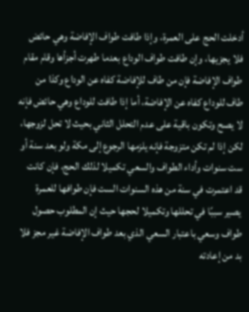أدخلت الحج على العمرة، وإذا طافت طواف الإفاضة وهي حائض فلا يجزيها، وإن طافت طواف الوداع بعدما طهرت أجزأها وقام مقام طواف الإفاضة فإن من طاف للإفاضة كفاه عن الوداع وكذا من طاف للوداع كفاه عن الإفاضة، أما إذا طافت للوداع وهي حائض فإنه لا يصح وتكون باقية على عدم التحلل الثاني بحيث لا تحل لزوجها، لكن إذا لم تكن متزوجة فإنه يلزمها الرجوع إلى مكة ولو بعد سنة أو ست سنوات وأداء الطواف والسعي تكميلا لذلك الحج، فإن كانت قد اعتمرت في سنة من هذه السنوات الست فإن طوافها للعمرة يصير سببًا في تحللها وتكميلا لحجها حيث إن المطلوب حصول طواف وسعي باعتبار السعي الذي بعد طواف الإفاضة غير مجز فلا بد من إعادته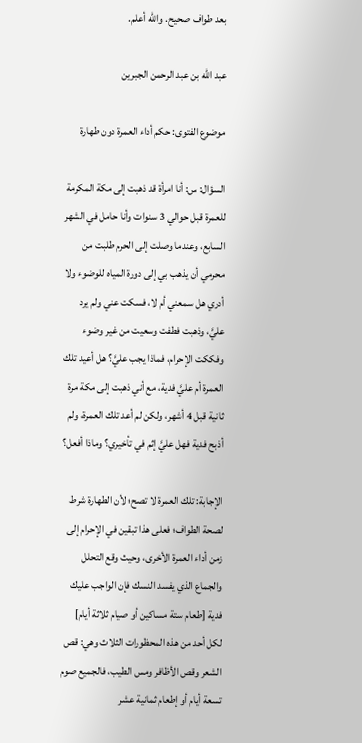بعد طواف صحيح. والله أعلم.

عبد الله بن عبد الرحمن الجبرين

موضوع الفتوى: حكم أداء العمرة دون طهارة

السؤال: س: أنا امرأة قد ذهبت إلى مكة المكرمة للعمرة قبل حوالي 3 سنوات وأنا حامل في الشهر السابع، وعندما وصلت إلى الحرم طلبت من محرمي أن يذهب بي إلى دورة المياه للوضوء ولا أدري هل سمعني أم لا، فسكت عني ولم يرد عليَّ، وذهبت فطفت وسعيت من غير وضوء وفككت الإحرام، فماذا يجب عليَّ؟ هل أعيد تلك العمرة أم عليَّ فدية، مع أني ذهبت إلى مكة مرة ثانية قبل 4 أشهر، ولكن لم أعد تلك العمرة، ولم أذبح فدية فهل عليَّ إثم في تأخيري؟ وماذا أفعل؟

الإجابة: تلك العمرة لا تصح؛ لأن الطهارة شرط لصحة الطواف؛ فعلى هذا تبقين في الإحرام إلى زمن أداء العمرة الأخرى، وحيث وقع التحلل والجماع الذي يفسد النسك فإن الواجب عليك فدية [طعام ستة مساكين أو صيام ثلاثة أيام] لكل أحد من هذه المحظورات الثلاث وهي: قص الشعر وقص الأظافر ومس الطيب، فالجميع صوم تسعة أيام أو إطعام ثمانية عشر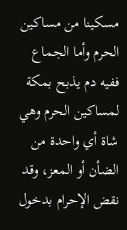مسكينا من مساكين الحرم وأما الجماع ففيه دم يذبح بمكة لمساكين الحرم وهي شاة أي واحدة من الضأن أو المعز، وقد نقض الإحرام بدخول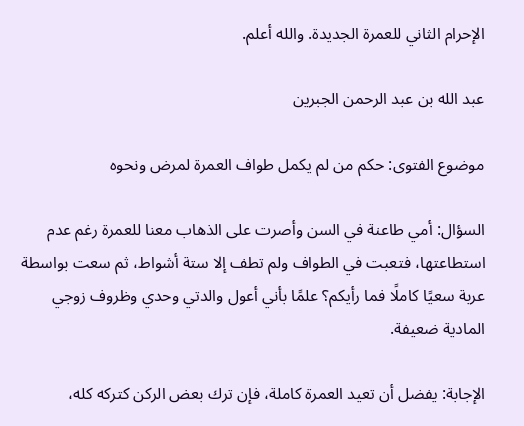الإحرام الثاني للعمرة الجديدة. والله أعلم.

عبد الله بن عبد الرحمن الجبرين

موضوع الفتوى: حكم من لم يكمل طواف العمرة لمرض ونحوه

السؤال: أمي طاعنة في السن وأصرت على الذهاب معنا للعمرة رغم عدم استطاعتها، فتعبت في الطواف ولم تطف إلا ستة أشواط، ثم سعت بواسطة عربة سعيًا كاملًا فما رأيكم؟ علمًا بأني أعول والدتي وحدي وظروف زوجي المادية ضعيفة.

الإجابة: يفضل أن تعيد العمرة كاملة، فإن ترك بعض الركن كتركه كله،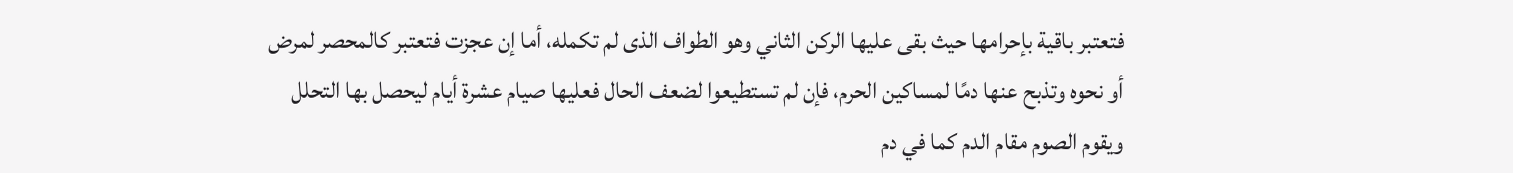فتعتبر باقية بإحرامها حيث بقى عليها الركن الثاني وهو الطواف الذى لم تكمله، أما إن عجزت فتعتبر كالمحصر لمرض أو نحوه وتذبح عنها دمًا لمساكين الحرم، فإن لم تستطيعوا لضعف الحال فعليها صيام عشرة أيام ليحصل بها التحلل ويقوم الصوم مقام الدم كما في دم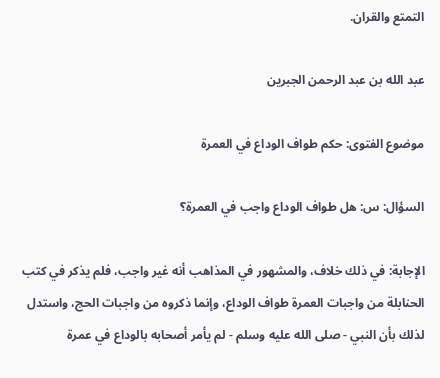التمتع والقران.

عبد الله بن عبد الرحمن الجبرين

موضوع الفتوى: حكم طواف الوداع في العمرة

السؤال: س: هل طواف الوداع واجب في العمرة؟

الإجابة: في ذلك خلاف، والمشهور في المذاهب أنه غير واجب، فلم يذكر في كتب الحنابلة من واجبات العمرة طواف الوداع، وإنما ذكروه من واجبات الحج، واستدل لذلك بأن النبي - صلى الله عليه وسلم - لم يأمر أصحابه بالوداع في عمرة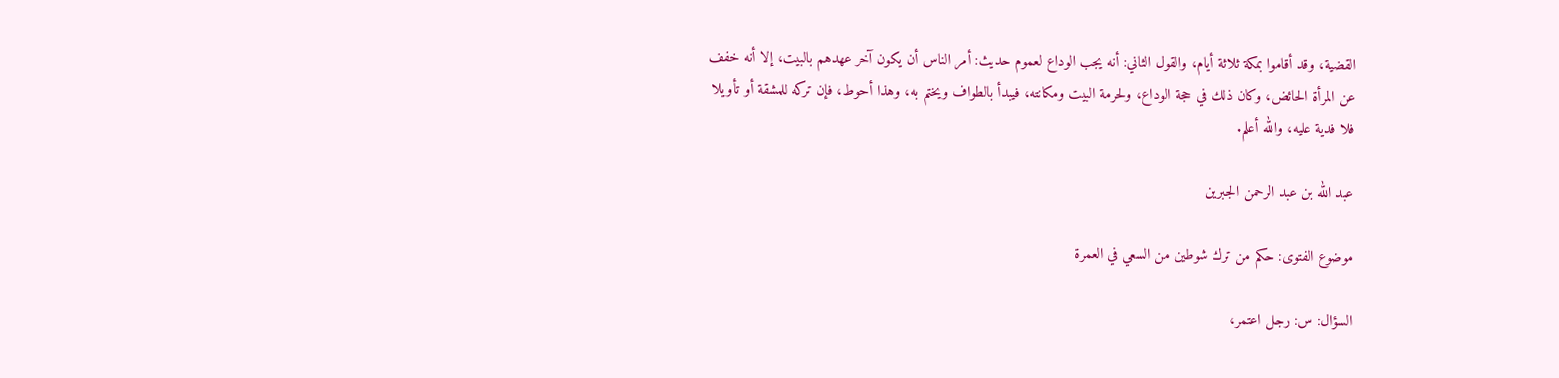القضية، وقد أقاموا بمكة ثلاثة أيام، والقول الثاني: أنه يجب الوداع لعموم حديث: أمر الناس أن يكون آخر عهدهم بالبيت، إلا أنه خفف عن المرأة الحائض، وكان ذلك في حجة الوداع، ولحرمة البيت ومكانته، فيبدأ بالطواف ويختم به، وهذا أحوط، فإن تركه للمشقة أو تأويلا فلا فدية عليه، والله أعلم.

عبد الله بن عبد الرحمن الجبرين

موضوع الفتوى: حكم من ترك شوطين من السعي في العمرة

السؤال: س: رجل اعتمر،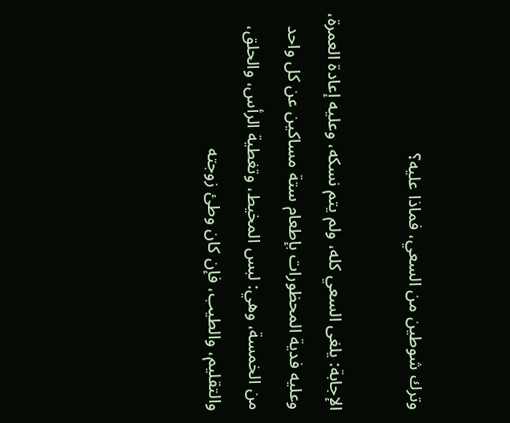وترك شوطين من السعي، فماذا عليه؟

الإجابة: يلغى السعي كله، ولم يتم نسكه، وعليه إعادة العمرة، وعليه فدية المحظورات بإطعام ستة مساكين عن كل واحد من الخمسة، وهي: لبس المخيط، وتغطية الرأس، والحلق، والتقليم، والطيب، فإن كان وطئ زوجته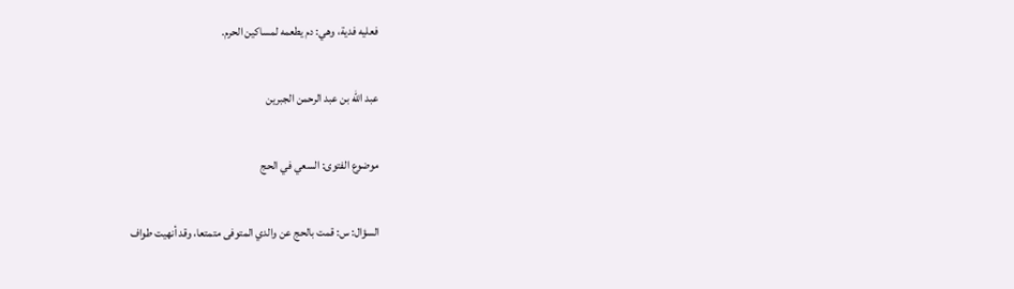فعليه فدية، وهي: دم يطعمه لمساكين الحرم.

عبد الله بن عبد الرحمن الجبرين

موضوع الفتوى: السعي في الحج

السؤال: س: قمت بالحج عن والدي المتوفى متمتعا، وقد أنهيت طواف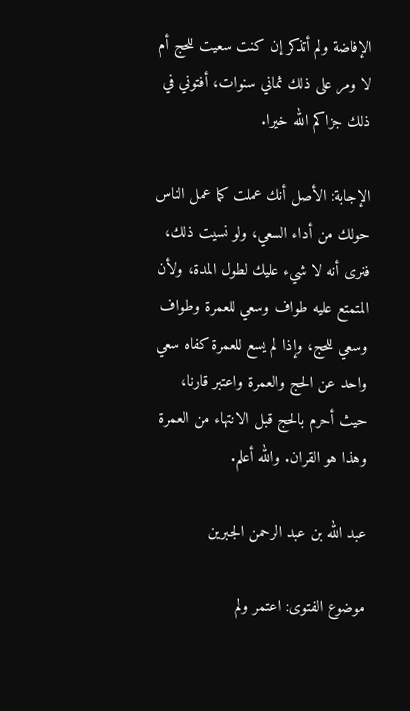الإفاضة ولم أتذكر إن كنت سعيت للحج أم لا ومر على ذلك ثماني سنوات، أفتوني في ذلك جزاكم الله خيرا.

الإجابة: الأصل أنك عملت كما عمل الناس حولك من أداء السعي، ولو نسيت ذلك، فنرى أنه لا شيء عليك لطول المدة، ولأن المتمتع عليه طواف وسعي للعمرة وطواف وسعي للحج، وإذا لم يسع للعمرة كفاه سعي واحد عن الحج والعمرة واعتبر قارنا، حيث أحرم بالحج قبل الانتهاء من العمرة وهذا هو القران. والله أعلم.

عبد الله بن عبد الرحمن الجبرين

موضوع الفتوى: اعتمر ولم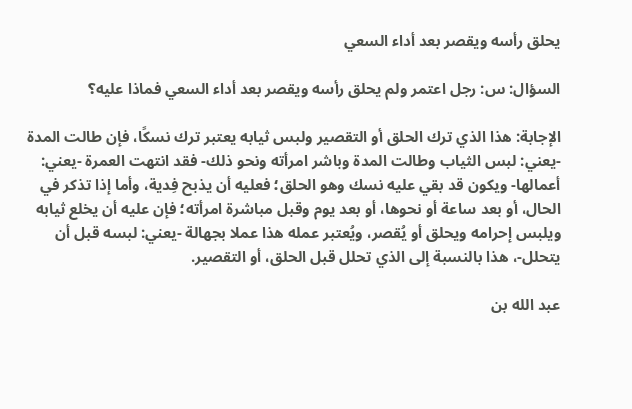يحلق رأسه ويقصر بعد أداء السعي

السؤال: س: رجل اعتمر ولم يحلق رأسه ويقصر بعد أداء السعي فماذا عليه؟

الإجابة: هذا الذي ترك الحلق أو التقصير ولبس ثيابه يعتبر ترك نسكًا، فإن طالت المدة -يعني: لبس الثياب وطالت المدة وباشر امرأته ونحو ذلك- فقد انتهت العمرة -يعني: أعمالها- ويكون قد بقي عليه نسك وهو الحلق؛ فعليه أن يذبح فِدية، وأما إذا تذكر في الحال، أو بعد ساعة أو نحوها، أو بعد يوم وقبل مباشرة امرأته؛ فإن عليه أن يخلع ثيابه ويلبس إحرامه ويحلق أو يُقصر، ويُعتبر عمله هذا عملا بجهالة -يعني: لبسه قبل أن يتحلل-، هذا بالنسبة إلى الذي تحلل قبل الحلق، أو التقصير.

عبد الله بن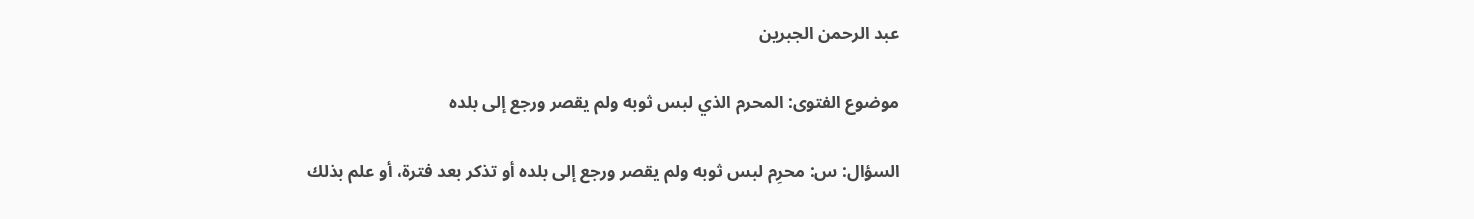عبد الرحمن الجبرين

موضوع الفتوى: المحرم الذي لبس ثوبه ولم يقصر ورجع إلى بلده

السؤال: س: محرِم لبس ثوبه ولم يقصر ورجع إلى بلده أو تذكر بعد فترة، أو علم بذلك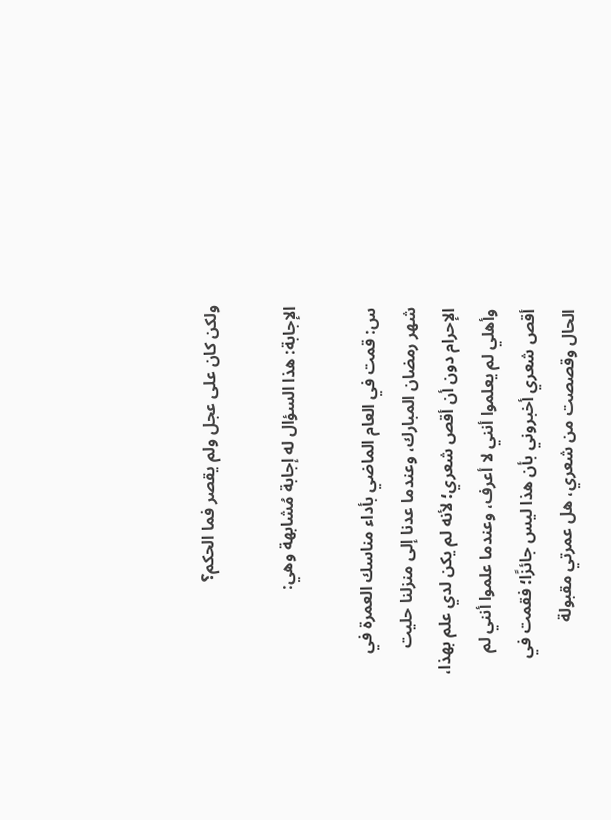ولكن كان على عجل ولم يقصر فما الحكم؟

الإجابة: هذا السؤال له إجابة مُشابهة وهي:

س: قمت في العام الماضي بأداء مناسك العمرة في شهر رمضان المبارك، وعندما عدنا إلى منزلنا حليت الإحرام دون أن أقص شعري؛ لأنه لم يكن لدي علم بهذا، وأهلي لم يعلموا أنني لا أعرف، وعندما علموا أنني لم أقص شعري أخبروني بأن هذا ليس جائزًا؛ فقمت في الحال وقصصت من شعري، هل عمرتي مقبولة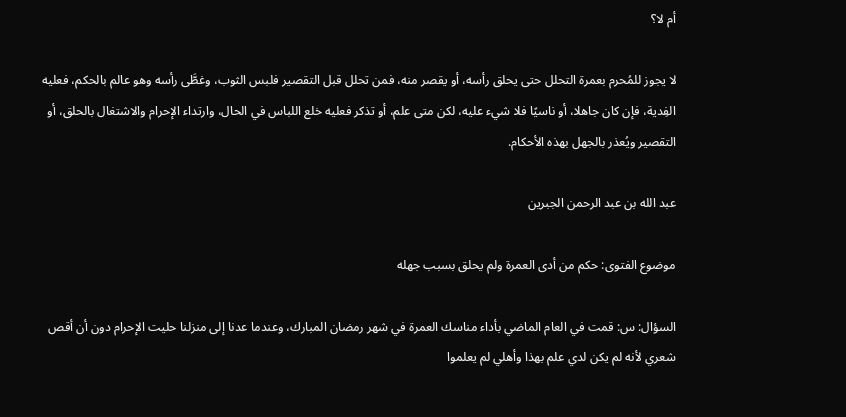أم لا؟

لا يجوز للمُحرم بعمرة التحلل حتى يحلق رأسه، أو يقصر منه، فمن تحلل قبل التقصير فلبس الثوب، وغطَّى رأسه وهو عالم بالحكم، فعليه الفِدية، فإن كان جاهلا، أو ناسيًا فلا شيء عليه، لكن متى علم، أو تذكر فعليه خلع اللباس في الحال، وارتداء الإحرام والاشتغال بالحلق، أو التقصير ويُعذر بالجهل بهذه الأحكام.

عبد الله بن عبد الرحمن الجبرين

موضوع الفتوى: حكم من أدى العمرة ولم يحلق بسبب جهله

السؤال: س: قمت في العام الماضي بأداء مناسك العمرة في شهر رمضان المبارك، وعندما عدنا إلى منزلنا حليت الإحرام دون أن أقص شعري لأنه لم يكن لدي علم بهذا وأهلي لم يعلموا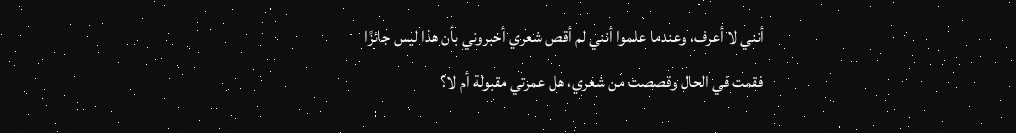أنني لا أعرف، وعندما علموا أنني لم أقص شعري أخبروني بأن هذا ليس جائزًا فقمت في الحال وقصصت من شعري، هل عمرتي مقبولة أم لا؟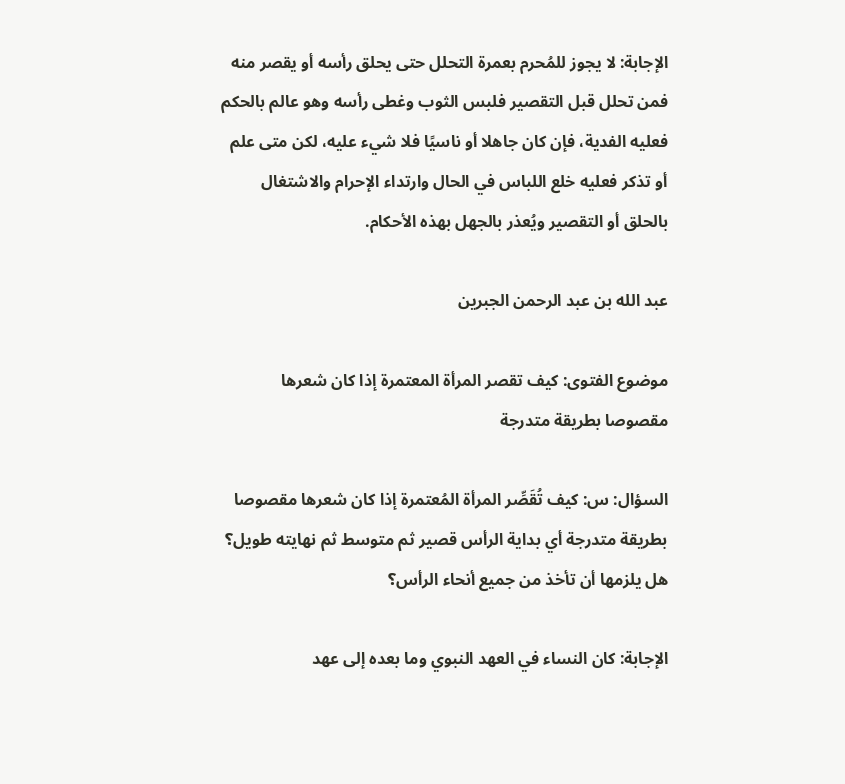الإجابة: لا يجوز للمُحرم بعمرة التحلل حتى يحلق رأسه أو يقصر منه فمن تحلل قبل التقصير فلبس الثوب وغطى رأسه وهو عالم بالحكم فعليه الفدية، فإن كان جاهلا أو ناسيًا فلا شيء عليه، لكن متى علم أو تذكر فعليه خلع اللباس في الحال وارتداء الإحرام والاشتغال بالحلق أو التقصير ويُعذر بالجهل بهذه الأحكام.

عبد الله بن عبد الرحمن الجبرين

موضوع الفتوى: كيف تقصر المرأة المعتمرة إذا كان شعرها مقصوصا بطريقة متدرجة

السؤال: س: كيف تُقَصِّر المرأة المُعتمرة إذا كان شعرها مقصوصا بطريقة متدرجة أي بداية الرأس قصير ثم متوسط ثم نهايته طويل؟ هل يلزمها أن تأخذ من جميع أنحاء الرأس؟

الإجابة: كان النساء في العهد النبوي وما بعده إلى عهد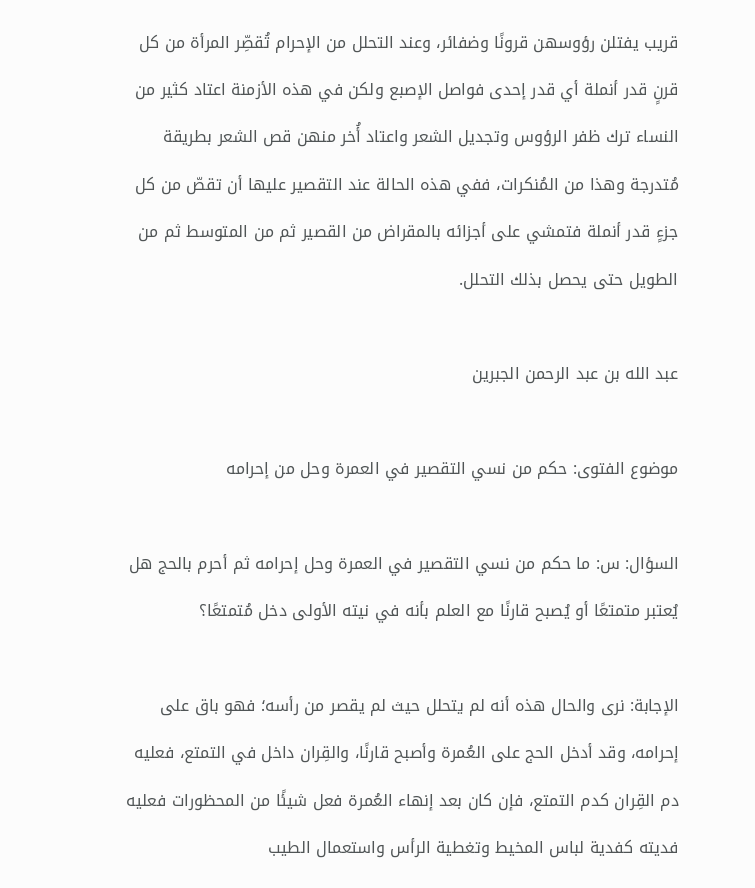قريب يفتلن رؤوسهن قرونًا وضفائر، وعند التحلل من الإحرام تُقصِّر المرأة من كل قرنٍ قدر أنملة أي قدر إحدى فواصل الإصبع ولكن في هذه الأزمنة اعتاد كثير من النساء ترك ظفر الرؤوس وتجديل الشعر واعتاد أُخر منهن قص الشعر بطريقة مُتدرجة وهذا من المُنكرات، ففي هذه الحالة عند التقصير عليها أن تقصّ من كل جزءٍ قدر أنملة فتمشي على أجزائه بالمقراض من القصير ثم من المتوسط ثم من الطويل حتى يحصل بذلك التحلل.

عبد الله بن عبد الرحمن الجبرين

موضوع الفتوى: حكم من نسي التقصير في العمرة وحل من إحرامه

السؤال: س: ما حكم من نسي التقصير في العمرة وحل إحرامه ثم أحرم بالحج هل يُعتبر متمتعًا أو يُصبح قارنًا مع العلم بأنه في نيته الأولى دخل مُتمتعًا؟

الإجابة: نرى والحال هذه أنه لم يتحلل حيث لم يقصر من رأسه؛ فهو باق على إحرامه، وقد أدخل الحج على العُمرة وأصبح قارنًا، والقِران داخل في التمتع، فعليه دم القِران كدم التمتع، فإن كان بعد إنهاء العُمرة فعل شيئًا من المحظورات فعليه فديته كفدية لباس المخيط وتغطية الرأس واستعمال الطيب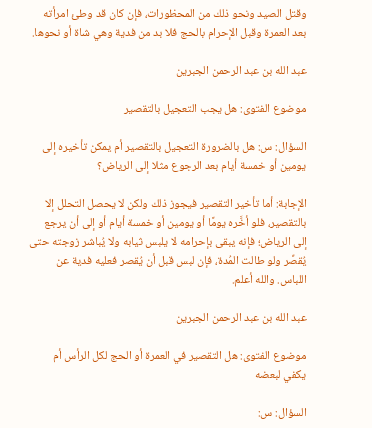وقتل الصيد ونحو ذلك من المحظورات، فإن كان قد وطئ امرأته بعد العمرة وقبل الإحرام بالحج فلا بد من فدية وهي شاة أو نحوها.

عبد الله بن عبد الرحمن الجبرين

موضوع الفتوى: هل يجب التعجيل بالتقصير

السؤال: س: هل بالضرورة التعجيل بالتقصير أم يمكن تأخيره إلى يومين أو خمسة أيام بعد الرجوع مثلا إلى الرياض؟

الإجابة: أما تأخير التقصير فيجوز ذلك ولكن لا يحصل التحلل إلا بالتقصير، فلو أخَّره يومًا أو يومين أو خمسة أيام أو إلى أن يرجع إلى الرياض؛ فإنه يبقى بإحرامه لا يلبس ثيابه ولا يُباشر زوجته حتى يُقصِّر ولو طالت المُدة، فإن لبس قبل أن يُقصر فعليه فدية عن اللباس. والله أعلم.

عبد الله بن عبد الرحمن الجبرين

موضوع الفتوى: هل التقصير في العمرة أو الحج لكل الرأس أم يكفي لبعضه

السؤال: س: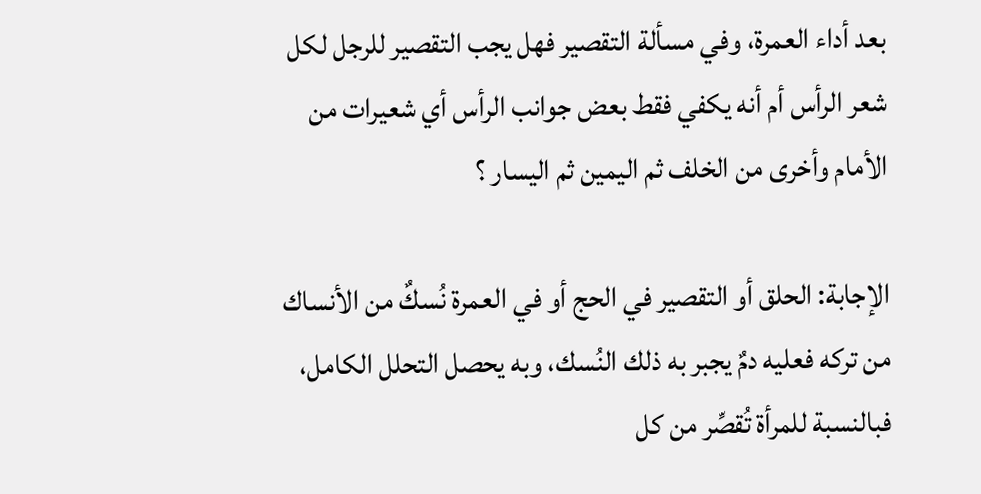بعد أداء العمرة، وفي مسألة التقصير فهل يجب التقصير للرجل لكل شعر الرأس أم أنه يكفي فقط بعض جوانب الرأس أي شعيرات من الأمام وأخرى من الخلف ثم اليمين ثم اليسار ؟

الإجابة: الحلق أو التقصير في الحج أو في العمرة نُسكٌ من الأنساك من تركه فعليه دمٌ يجبر به ذلك النُسك، وبه يحصل التحلل الكامل، فبالنسبة للمرأة تُقصِّر من كل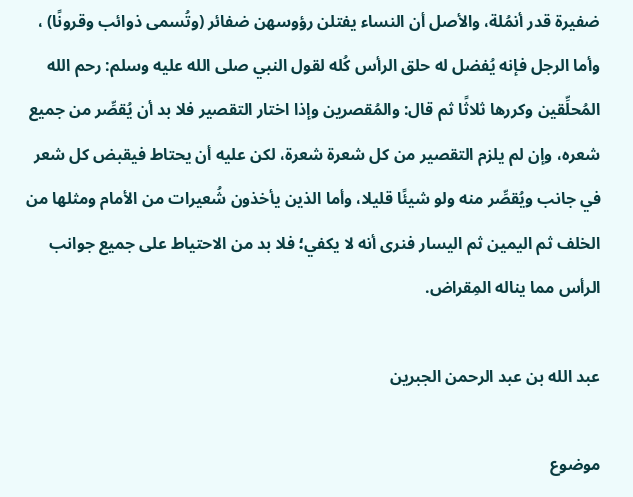ضفيرة قدر أنمُلة، والأصل أن النساء يفتلن رؤوسهن ضفائر (وتُسمى ذوائب وقرونًا) ، وأما الرجل فإنه يُفضل له حلق الرأس كُله لقول النبي صلى الله عليه وسلم: رحم الله المُحلِّقين وكررها ثلاثًا ثم قال: والمُقصرين وإذا اختار التقصير فلا بد أن يُقصِّر من جميع شعره، وإن لم يلزم التقصير من كل شعرة شعرة، لكن عليه أن يحتاط فيقبض كل شعر في جانب ويُقصِّر منه ولو شيئًا قليلا، وأما الذين يأخذون شُعيرات من الأمام ومثلها من الخلف ثم اليمين ثم اليسار فنرى أنه لا يكفي؛ فلا بد من الاحتياط على جميع جوانب الرأس مما يناله المِقراض.

عبد الله بن عبد الرحمن الجبرين

موضوع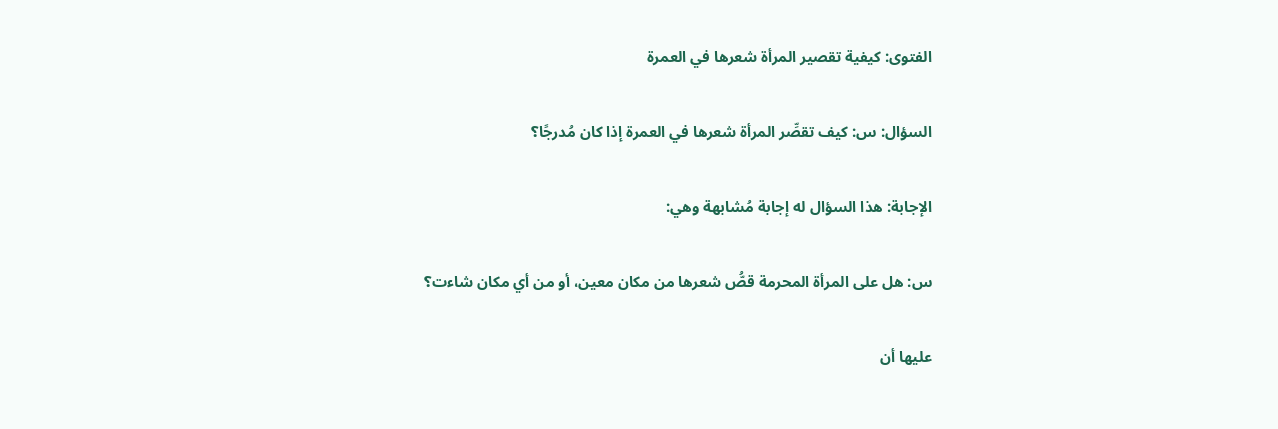الفتوى: كيفية تقصير المرأة شعرها في العمرة

السؤال: س: كيف تقصِّر المرأة شعرها في العمرة إذا كان مُدرجًا؟

الإجابة: هذا السؤال له إجابة مُشابهة وهي:

س: هل على المرأة المحرمة قصُّ شعرها من مكان معين، أو من أي مكان شاءت؟

عليها أن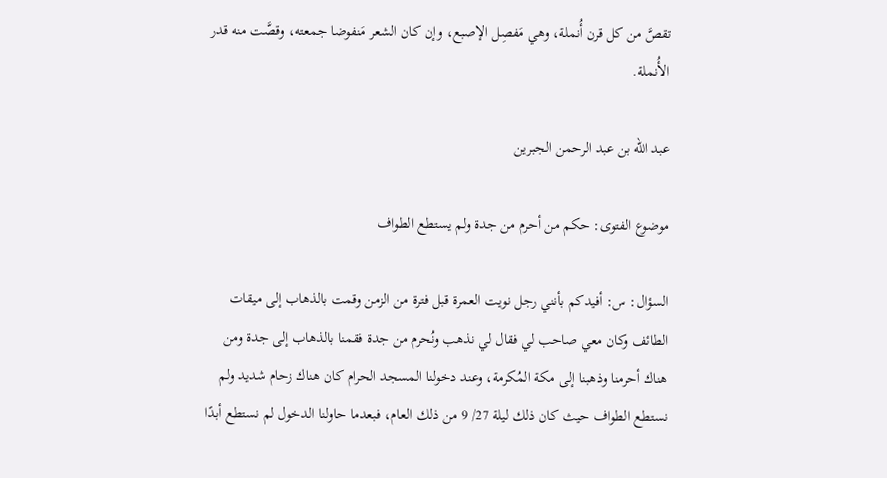تقصَّ من كل قرن أُنملة، وهي مَفصِل الإصبع، وإن كان الشعر مَنفوضا جمعته، وقصَّت منه قدر الأُنملة.

عبد الله بن عبد الرحمن الجبرين

موضوع الفتوى: حكم من أحرم من جدة ولم يستطع الطواف

السؤال: س: أفيدكم بأنني رجل نويت العمرة قبل فترة من الزمن وقمت بالذهاب إلى ميقات الطائف وكان معي صاحب لي فقال لي نذهب ونُحرم من جدة فقمنا بالذهاب إلى جدة ومن هناك أحرمنا وذهبنا إلى مكة المُكرمة، وعند دخولنا المسجد الحرام كان هناك زحام شديد ولم نستطع الطواف حيث كان ذلك ليلة 27/ 9 من ذلك العام، فبعدما حاولنا الدخول لم نستطع أبدًا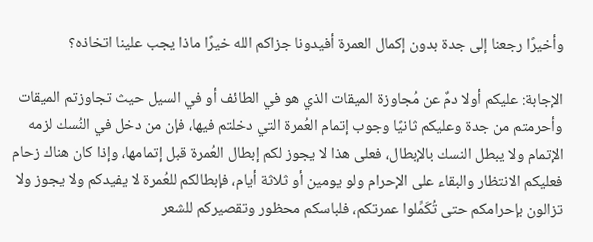وأخيرًا رجعنا إلى جدة بدون إكمال العمرة أفيدونا جزاكم الله خيرًا ماذا يجب علينا اتخاذه؟

الإجابة: عليكم أولا دمٌ عن مُجاوزة الميقات الذي هو في الطائف أو في السيل حيث تجاوزتم الميقات وأحرمتم من جدة وعليكم ثانيًا وجوب إتمام العُمرة التي دخلتم فيها، فإن من دخل في النُسك لزمه الإتمام ولا يبطل النسك بالإبطال، فعلى هذا لا يجوز لكم إبطال العُمرة قبل إتمامها، وإذا كان هناك زحام فعليكم الانتظار والبقاء على الإحرام ولو يومين أو ثلاثة أيام، فإبطالكم للعُمرة لا يفيدكم ولا يجوز ولا تزالون بإحرامكم حتى تُكَمِّلوا عمرتكم، فلباسكم محظور وتقصيركم للشعر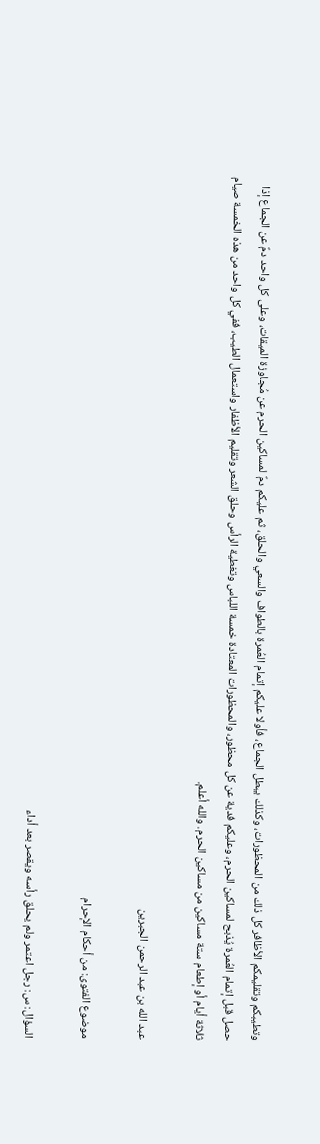وتطيبكم وتقليمكم الأظافر كل ذلك من المحظورات، وكذلك يبطل الجماع، فأولا عليكم إتمام العُمرة بالطواف والسعي والحلق، ثم عليكم دمٌ لمساكين الحرم عن مُجاوزة الميقات، وعلى كل واحد دمٌ عن الجماع إذا حصل قبل إتمام العُمرة يُذبح لمساكين الحرم، وعليكم فدية عن كل محظور، والمحظورات المعتادة خمسة اللباس وتغطية الرأس وحلق الشعر وتقليم الأظفار واستعمال الطيب، ففي كل واحد من هذه الخمسة صيام ثلاثة أيام أو إطعام ستة مساكين من مساكين الحرم. والله أعلم.

عبد الله بن عبد الرحمن الجبرين

موضوع الفتوى: من أحكام الإحرام

السؤال: س: رجل اعتمر ولم يحلق رأسه ويقصر بعد أداء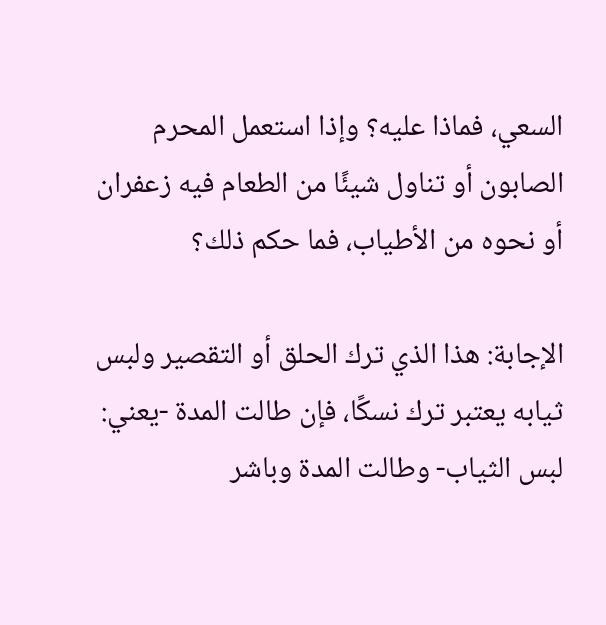السعي، فماذا عليه؟ وإذا استعمل المحرم الصابون أو تناول شيئًا من الطعام فيه زعفران أو نحوه من الأطياب، فما حكم ذلك؟

الإجابة: هذا الذي ترك الحلق أو التقصير ولبس ثيابه يعتبر ترك نسكًا، فإن طالت المدة -يعني: لبس الثياب- وطالت المدة وباشر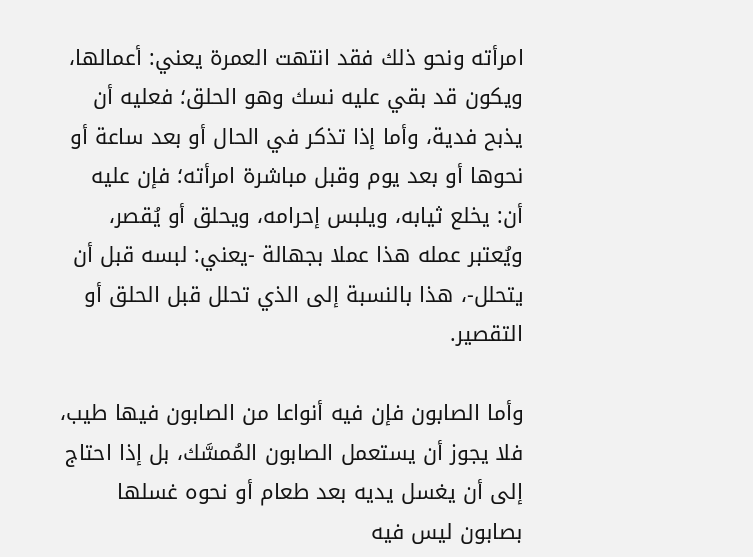امرأته ونحو ذلك فقد انتهت العمرة يعني: أعمالها، ويكون قد بقي عليه نسك وهو الحلق؛ فعليه أن يذبح فدية، وأما إذا تذكر في الحال أو بعد ساعة أو نحوها أو بعد يوم وقبل مباشرة امرأته؛ فإن عليه أن: يخلع ثيابه، ويلبس إحرامه، ويحلق أو يُقصر، ويُعتبر عمله هذا عملا بجهالة -يعني: لبسه قبل أن يتحلل-، هذا بالنسبة إلى الذي تحلل قبل الحلق أو التقصير.

وأما الصابون فإن فيه أنواعا من الصابون فيها طيب، فلا يجوز أن يستعمل الصابون المُمسَّك، بل إذا احتاج إلى أن يغسل يديه بعد طعام أو نحوه غسلها بصابون ليس فيه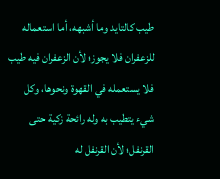طيب كالتايد وما أشبهه، أما استعماله للزعفران فلا يجوز؛ لأن الزعفران فيه طيب فلا يستعمله في القهوة ونحوها، وكل شيء يتطيب به وله رائحة زكية حتى القرنفل؛ لأن القرنفل له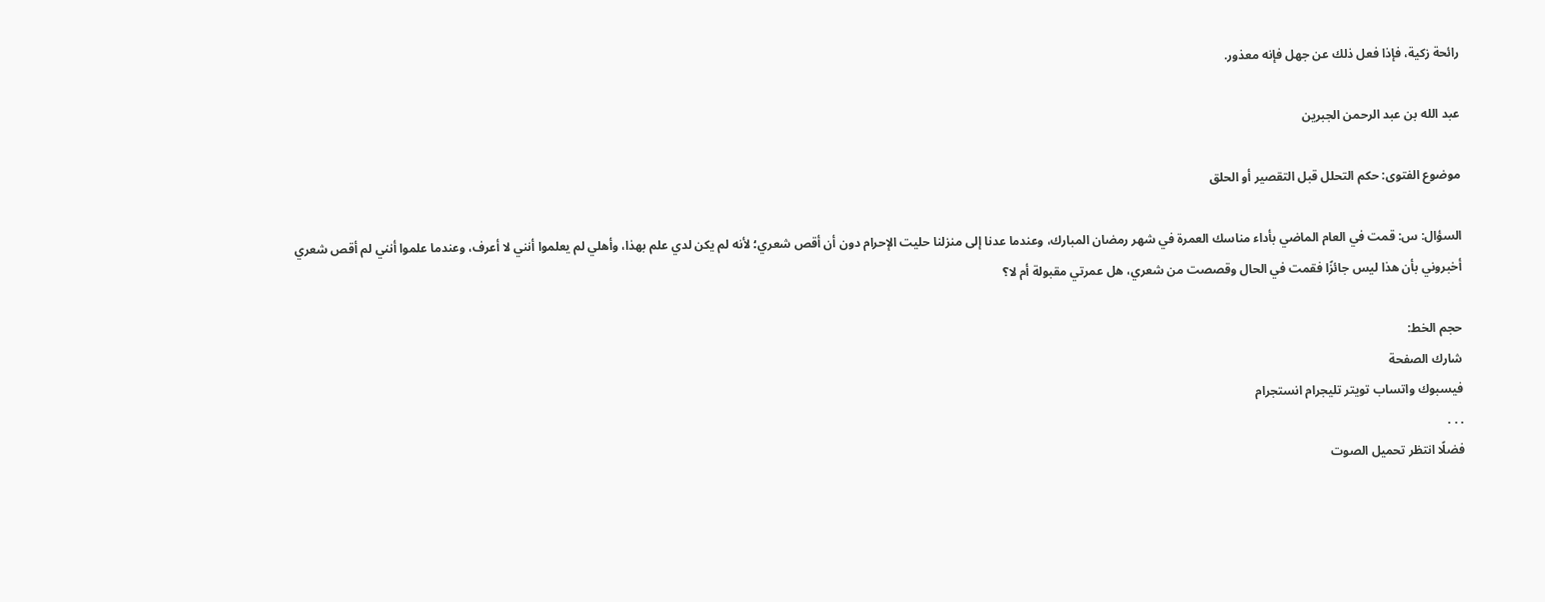رائحة زكية، فإذا فعل ذلك عن جهل فإنه معذور.

عبد الله بن عبد الرحمن الجبرين

موضوع الفتوى: حكم التحلل قبل التقصير أو الحلق

السؤال: س: قمت في العام الماضي بأداء مناسك العمرة في شهر رمضان المبارك، وعندما عدنا إلى منزلنا حليت الإحرام دون أن أقص شعري؛ لأنه لم يكن لدي علم بهذا، وأهلي لم يعلموا أنني لا أعرف، وعندما علموا أنني لم أقص شعري أخبروني بأن هذا ليس جائزًا فقمت في الحال وقصصت من شعري، هل عمرتي مقبولة أم لا؟

حجم الخط:
شارك الصفحة
فيسبوك واتساب تويتر تليجرام انستجرام
. . .
فضلًا انتظر تحميل الصوت